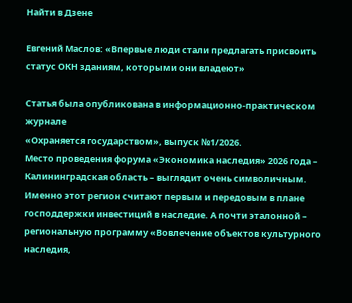Найти в Дзене

Евгений Маслов: «Впервые люди стали предлагать присвоить статус ОКН зданиям, которыми они владеют»

Статья была опубликована в информационно-практическом журнале
«Охраняется государством», выпуск №1/2026.
Место проведения форума «Экономика наследия» 2026 года – Калининградская область – выглядит очень символичным. Именно этот регион считают первым и передовым в плане господдержки инвестиций в наследие. А почти эталонной – региональную программу «Вовлечение объектов культурного наследия,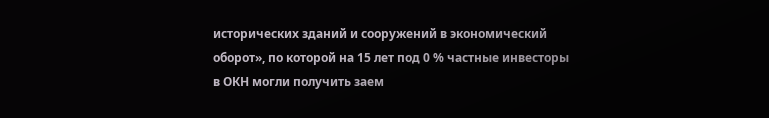исторических зданий и сооружений в экономический оборот», по которой на 15 лет под 0 % частные инвесторы в ОКН могли получить заем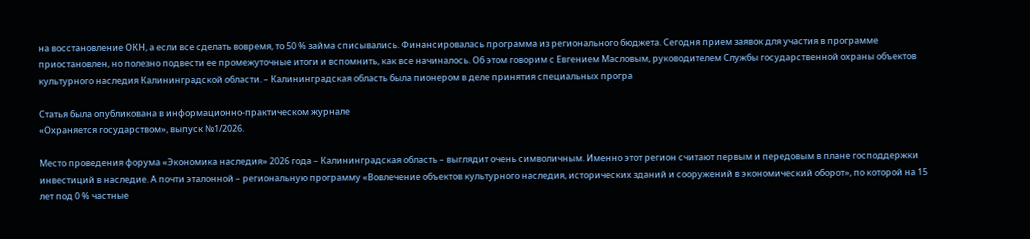на восстановление ОКН, а если все сделать вовремя, то 50 % займа списывались. Финансировалась программа из регионального бюджета. Сегодня прием заявок для участия в программе приостановлен, но полезно подвести ее промежуточные итоги и вспомнить, как все начиналось. Об этом говорим с Евгением Масловым, руководителем Службы государственной охраны объектов культурного наследия Калининградской области. – Калининградская область была пионером в деле принятия специальных програ

Статья была опубликована в информационно-практическом журнале
«Охраняется государством», выпуск №1/2026.

Место проведения форума «Экономика наследия» 2026 года – Калининградская область – выглядит очень символичным. Именно этот регион считают первым и передовым в плане господдержки инвестиций в наследие. А почти эталонной – региональную программу «Вовлечение объектов культурного наследия, исторических зданий и сооружений в экономический оборот», по которой на 15 лет под 0 % частные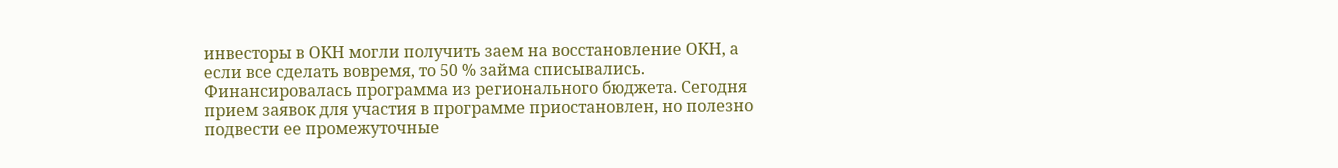инвесторы в ОКН могли получить заем на восстановление ОКН, а если все сделать вовремя, то 50 % займа списывались. Финансировалась программа из регионального бюджета. Сегодня прием заявок для участия в программе приостановлен, но полезно подвести ее промежуточные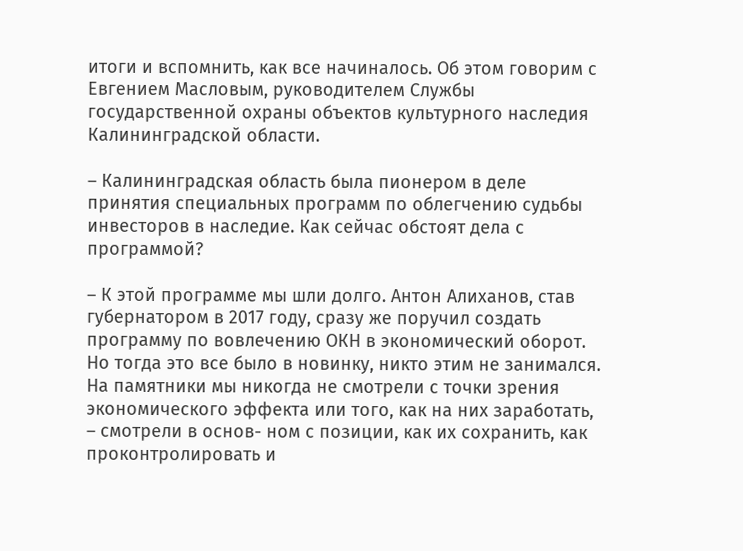итоги и вспомнить, как все начиналось. Об этом говорим с Евгением Масловым, руководителем Службы государственной охраны объектов культурного наследия Калининградской области.

– Калининградская область была пионером в деле принятия специальных программ по облегчению судьбы инвесторов в наследие. Как сейчас обстоят дела с программой?

– К этой программе мы шли долго. Антон Алиханов, став губернатором в 2017 году, сразу же поручил создать программу по вовлечению ОКН в экономический оборот. Но тогда это все было в новинку, никто этим не занимался. На памятники мы никогда не смотрели с точки зрения экономического эффекта или того, как на них заработать, – смотрели в основ- ном с позиции, как их сохранить, как проконтролировать и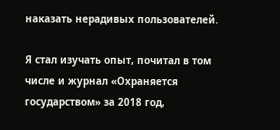наказать нерадивых пользователей.

Я стал изучать опыт, почитал в том числе и журнал «Охраняется государством» за 2018 год,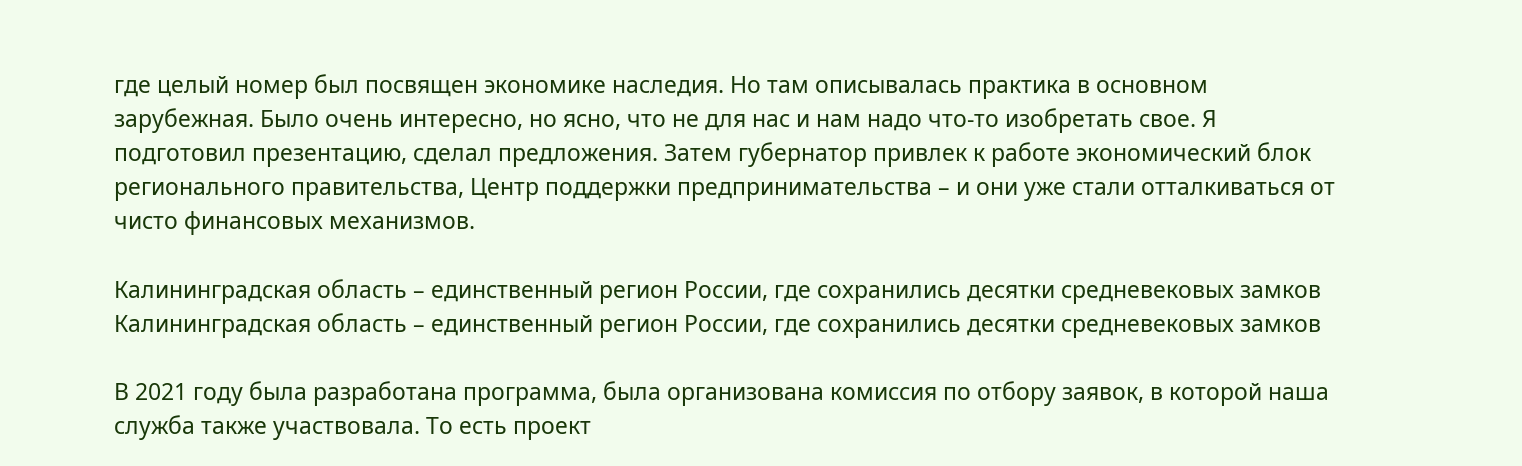где целый номер был посвящен экономике наследия. Но там описывалась практика в основном зарубежная. Было очень интересно, но ясно, что не для нас и нам надо что-то изобретать свое. Я подготовил презентацию, сделал предложения. Затем губернатор привлек к работе экономический блок регионального правительства, Центр поддержки предпринимательства – и они уже стали отталкиваться от чисто финансовых механизмов.

Калининградская область – единственный регион России, где сохранились десятки средневековых замков
Калининградская область – единственный регион России, где сохранились десятки средневековых замков

В 2021 году была разработана программа, была организована комиссия по отбору заявок, в которой наша служба также участвовала. То есть проект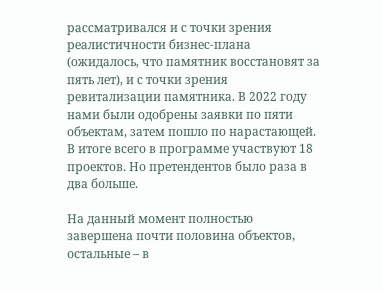рассматривался и с точки зрения реалистичности бизнес-плана (ожидалось, что памятник восстановят за пять лет), и с точки зрения ревитализации памятника. В 2022 году нами были одобрены заявки по пяти объектам, затем пошло по нарастающей. В итоге всего в программе участвуют 18 проектов. Но претендентов было раза в два больше.

На данный момент полностью завершена почти половина объектов, остальные – в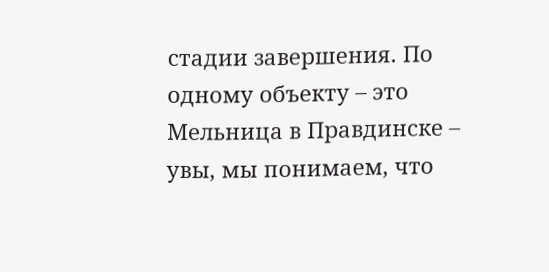стадии завершения. По одному объекту – это Мельница в Правдинске – увы, мы понимаем, что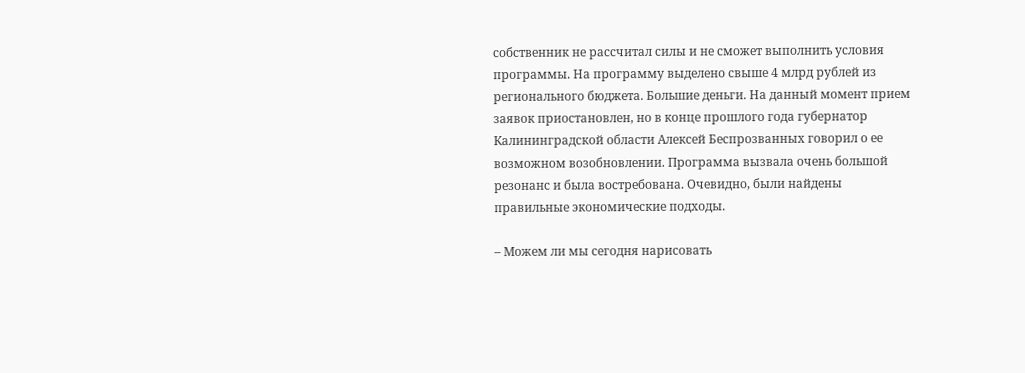собственник не рассчитал силы и не сможет выполнить условия программы. На программу выделено свыше 4 млрд рублей из регионального бюджета. Большие деньги. На данный момент прием заявок приостановлен, но в конце прошлого года губернатор Калининградской области Алексей Беспрозванных говорил о ее возможном возобновлении. Программа вызвала очень большой резонанс и была востребована. Очевидно, были найдены правильные экономические подходы.

– Можем ли мы сегодня нарисовать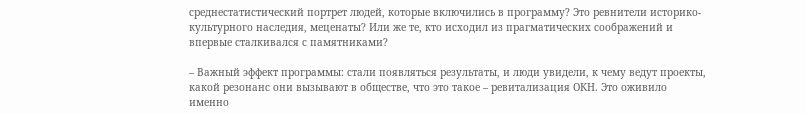среднестатистический портрет людей, которые включились в программу? Это ревнители историко-культурного наследия, меценаты? Или же те, кто исходил из прагматических соображений и впервые сталкивался с памятниками?

– Важный эффект программы: стали появляться результаты, и люди увидели, к чему ведут проекты, какой резонанс они вызывают в обществе, что это такое – ревитализация ОКН. Это оживило именно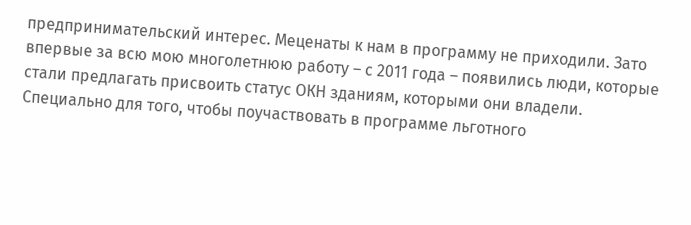предпринимательский интерес. Меценаты к нам в программу не приходили. Зато впервые за всю мою многолетнюю работу – с 2011 года – появились люди, которые стали предлагать присвоить статус ОКН зданиям, которыми они владели. Специально для того, чтобы поучаствовать в программе льготного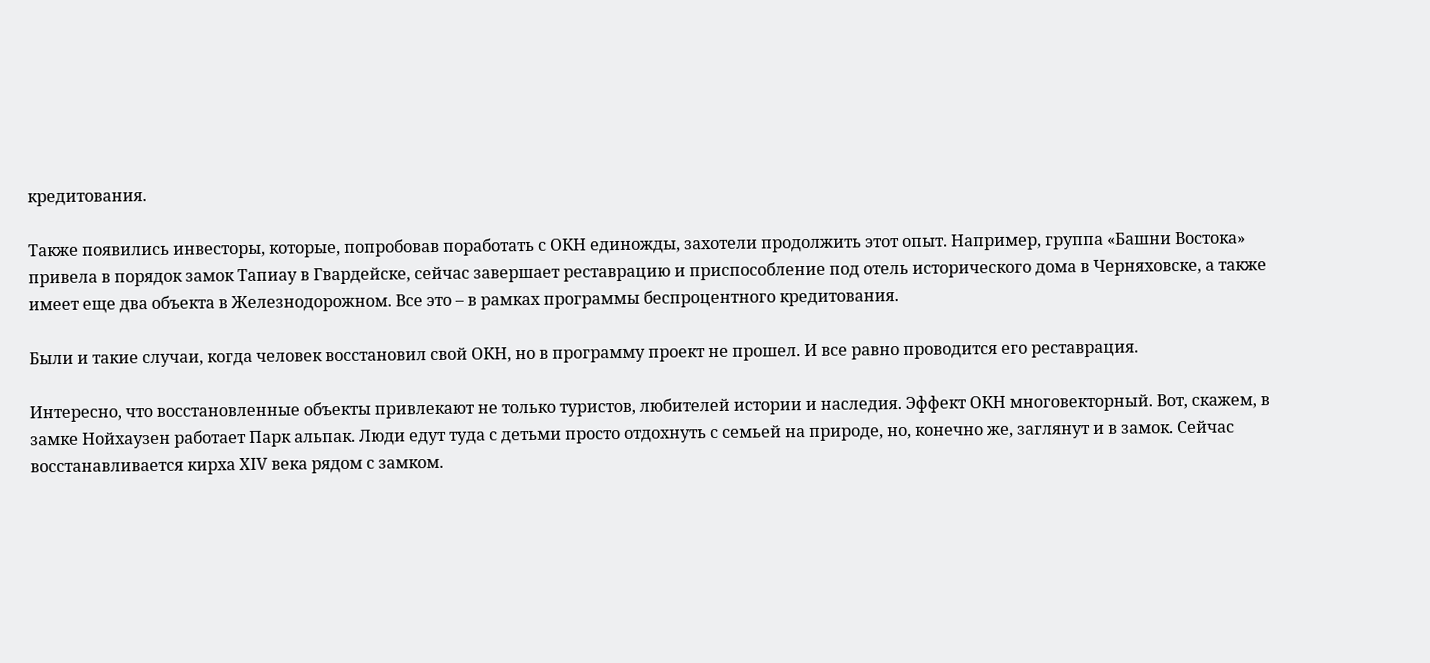кредитования.

Также появились инвесторы, которые, попробовав поработать с ОКН единожды, захотели продолжить этот опыт. Например, группа «Башни Востока» привела в порядок замок Тапиау в Гвардейске, сейчас завершает реставрацию и приспособление под отель исторического дома в Черняховске, а также имеет еще два объекта в Железнодорожном. Все это – в рамках программы беспроцентного кредитования.

Были и такие случаи, когда человек восстановил свой ОКН, но в программу проект не прошел. И все равно проводится его реставрация.

Интересно, что восстановленные объекты привлекают не только туристов, любителей истории и наследия. Эффект ОКН многовекторный. Вот, скажем, в замке Нойхаузен работает Парк альпак. Люди едут туда с детьми просто отдохнуть с семьей на природе, но, конечно же, заглянут и в замок. Сейчас восстанавливается кирха XIV века рядом с замком.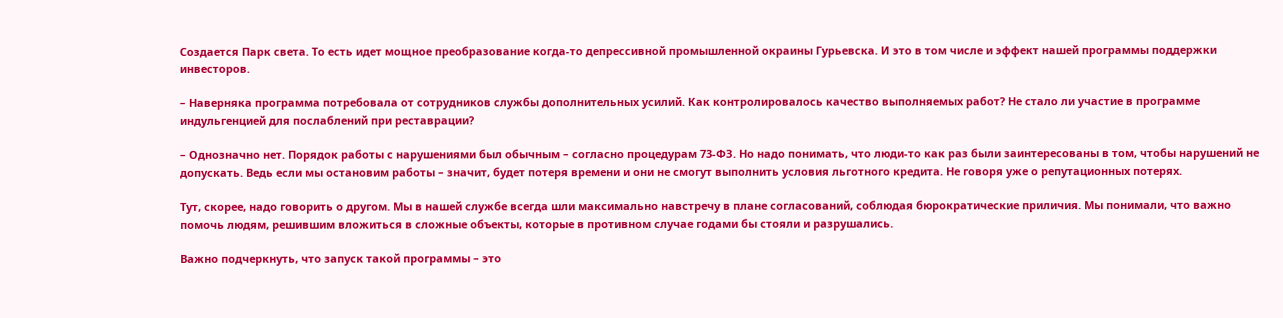Создается Парк света. То есть идет мощное преобразование когда-то депрессивной промышленной окраины Гурьевска. И это в том числе и эффект нашей программы поддержки инвесторов.

– Наверняка программа потребовала от сотрудников службы дополнительных усилий. Как контролировалось качество выполняемых работ? Не стало ли участие в программе индульгенцией для послаблений при реставрации?

– Однозначно нет. Порядок работы с нарушениями был обычным – согласно процедурам 73-ФЗ. Но надо понимать, что люди-то как раз были заинтересованы в том, чтобы нарушений не допускать. Ведь если мы остановим работы – значит, будет потеря времени и они не смогут выполнить условия льготного кредита. Не говоря уже о репутационных потерях.

Тут, скорее, надо говорить о другом. Мы в нашей службе всегда шли максимально навстречу в плане согласований, соблюдая бюрократические приличия. Мы понимали, что важно помочь людям, решившим вложиться в сложные объекты, которые в противном случае годами бы стояли и разрушались.

Важно подчеркнуть, что запуск такой программы – это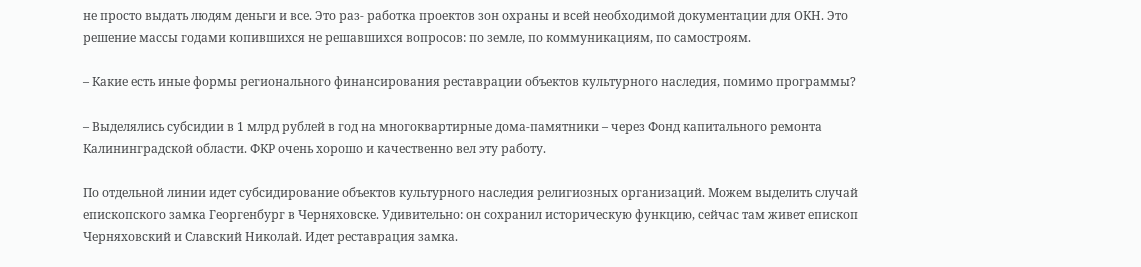не просто выдать людям деньги и все. Это раз- работка проектов зон охраны и всей необходимой документации для ОКН. Это решение массы годами копившихся не решавшихся вопросов: по земле, по коммуникациям, по самостроям.

– Какие есть иные формы регионального финансирования реставрации объектов культурного наследия, помимо программы?

– Выделялись субсидии в 1 млрд рублей в год на многоквартирные дома-памятники – через Фонд капитального ремонта Калининградской области. ФКР очень хорошо и качественно вел эту работу.

По отдельной линии идет субсидирование объектов культурного наследия религиозных организаций. Можем выделить случай епископского замка Георгенбург в Черняховске. Удивительно: он сохранил историческую функцию, сейчас там живет епископ Черняховский и Славский Николай. Идет реставрация замка.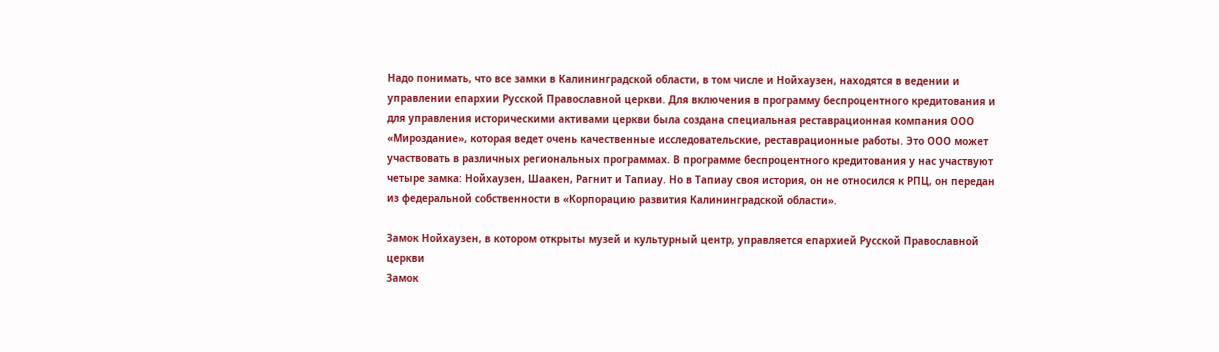Надо понимать, что все замки в Калининградской области, в том числе и Нойхаузен, находятся в ведении и управлении епархии Русской Православной церкви. Для включения в программу беспроцентного кредитования и для управления историческими активами церкви была создана специальная реставрационная компания ООО «Мироздание», которая ведет очень качественные исследовательские, реставрационные работы. Это ООО может участвовать в различных региональных программах. В программе беспроцентного кредитования у нас участвуют четыре замка: Нойхаузен, Шаакен, Рагнит и Тапиау. Но в Тапиау своя история, он не относился к РПЦ, он передан из федеральной собственности в «Корпорацию развития Калининградской области».

Замок Нойхаузен, в котором открыты музей и культурный центр, управляется епархией Русской Православной церкви
Замок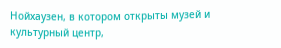Нойхаузен, в котором открыты музей и культурный центр,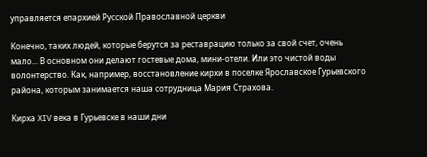управляется епархией Русской Православной церкви

Конечно, таких людей, которые берутся за реставрацию только за свой счет, очень мало... В основном они делают гостевые дома, мини-отели. Или это чистой воды волонтерство. Как, например, восстановление кирхи в поселке Ярославское Гурьевского района, которым занимается наша сотрудница Мария Страхова.

Кирха XIV века в Гурьевске в наши дни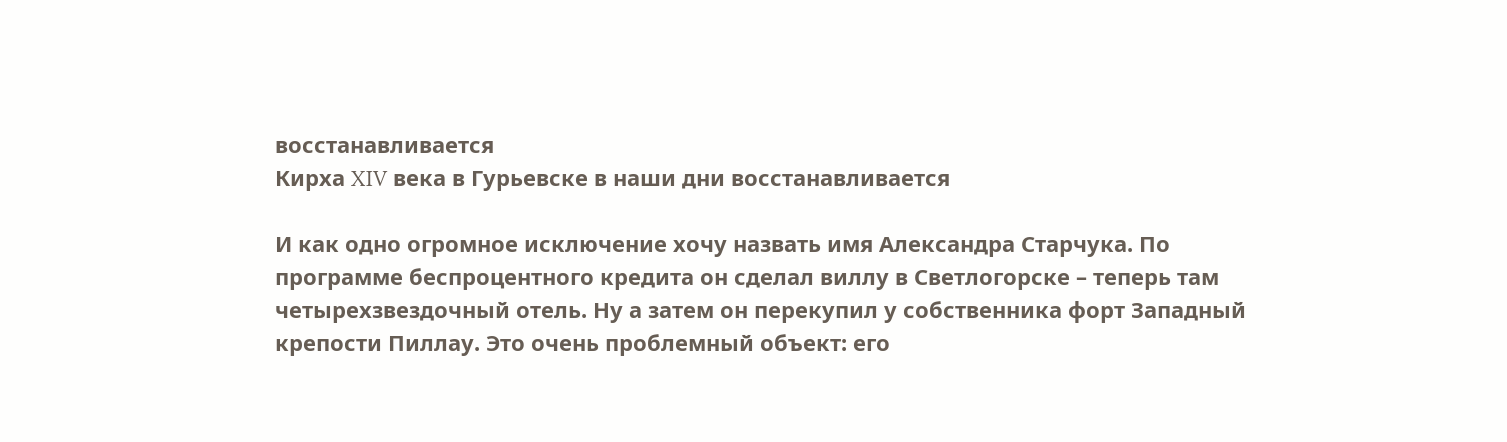восстанавливается
Кирха XIV века в Гурьевске в наши дни восстанавливается

И как одно огромное исключение хочу назвать имя Александра Старчука. По программе беспроцентного кредита он сделал виллу в Светлогорске – теперь там четырехзвездочный отель. Ну а затем он перекупил у собственника форт Западный крепости Пиллау. Это очень проблемный объект: его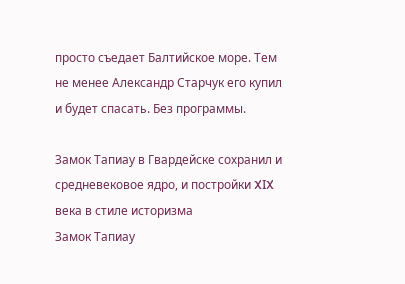просто съедает Балтийское море. Тем не менее Александр Старчук его купил и будет спасать. Без программы.

Замок Тапиау в Гвардейске сохранил и средневековое ядро, и постройки XIX века в стиле историзма
Замок Тапиау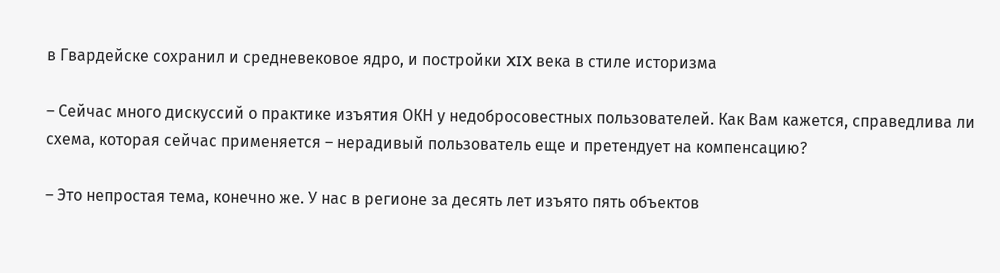в Гвардейске сохранил и средневековое ядро, и постройки XIX века в стиле историзма

– Сейчас много дискуссий о практике изъятия ОКН у недобросовестных пользователей. Как Вам кажется, справедлива ли схема, которая сейчас применяется – нерадивый пользователь еще и претендует на компенсацию?

– Это непростая тема, конечно же. У нас в регионе за десять лет изъято пять объектов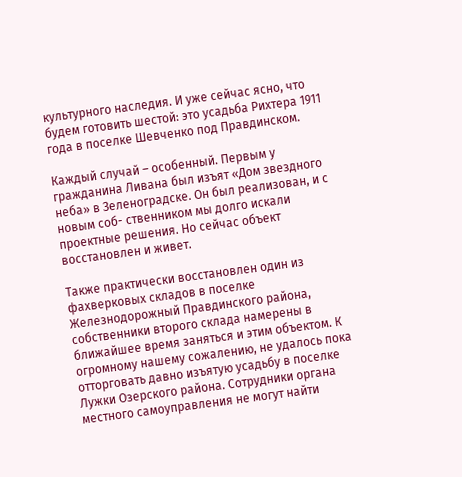культурного наследия. И уже сейчас ясно, что будем готовить шестой: это усадьба Рихтера 1911 года в поселке Шевченко под Правдинском.

Каждый случай – особенный. Первым у гражданина Ливана был изъят «Дом звездного неба» в Зеленоградске. Он был реализован, и с новым соб- ственником мы долго искали проектные решения. Но сейчас объект восстановлен и живет.

Также практически восстановлен один из фахверковых складов в поселке Железнодорожный Правдинского района, собственники второго склада намерены в ближайшее время заняться и этим объектом. К огромному нашему сожалению, не удалось пока отторговать давно изъятую усадьбу в поселке Лужки Озерского района. Сотрудники органа местного самоуправления не могут найти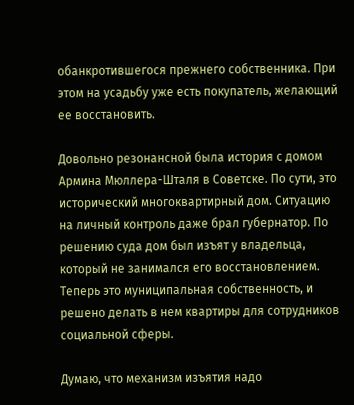обанкротившегося прежнего собственника. При этом на усадьбу уже есть покупатель, желающий ее восстановить.

Довольно резонансной была история с домом Армина Мюллера-Шталя в Советске. По сути, это исторический многоквартирный дом. Ситуацию на личный контроль даже брал губернатор. По решению суда дом был изъят у владельца, который не занимался его восстановлением. Теперь это муниципальная собственность, и решено делать в нем квартиры для сотрудников социальной сферы.

Думаю, что механизм изъятия надо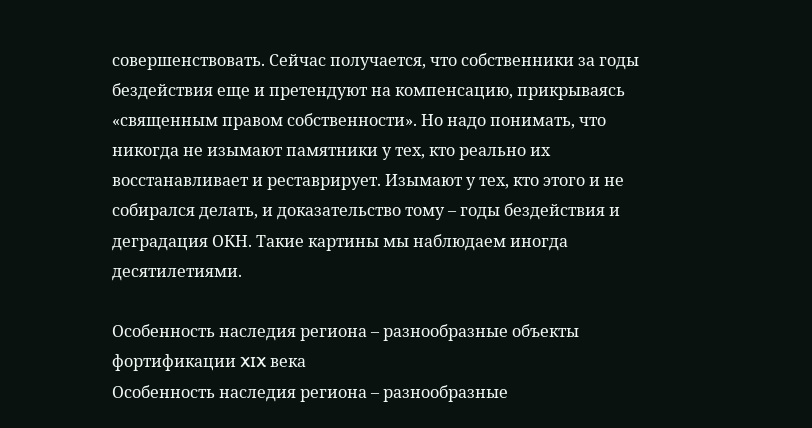совершенствовать. Сейчас получается, что собственники за годы бездействия еще и претендуют на компенсацию, прикрываясь «священным правом собственности». Но надо понимать, что никогда не изымают памятники у тех, кто реально их восстанавливает и реставрирует. Изымают у тех, кто этого и не собирался делать, и доказательство тому – годы бездействия и деградация ОКН. Такие картины мы наблюдаем иногда десятилетиями.

Особенность наследия региона – разнообразные объекты фортификации XIX века
Особенность наследия региона – разнообразные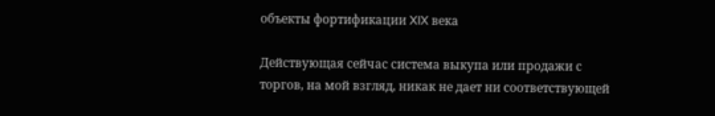объекты фортификации XIX века

Действующая сейчас система выкупа или продажи с торгов, на мой взгляд, никак не дает ни соответствующей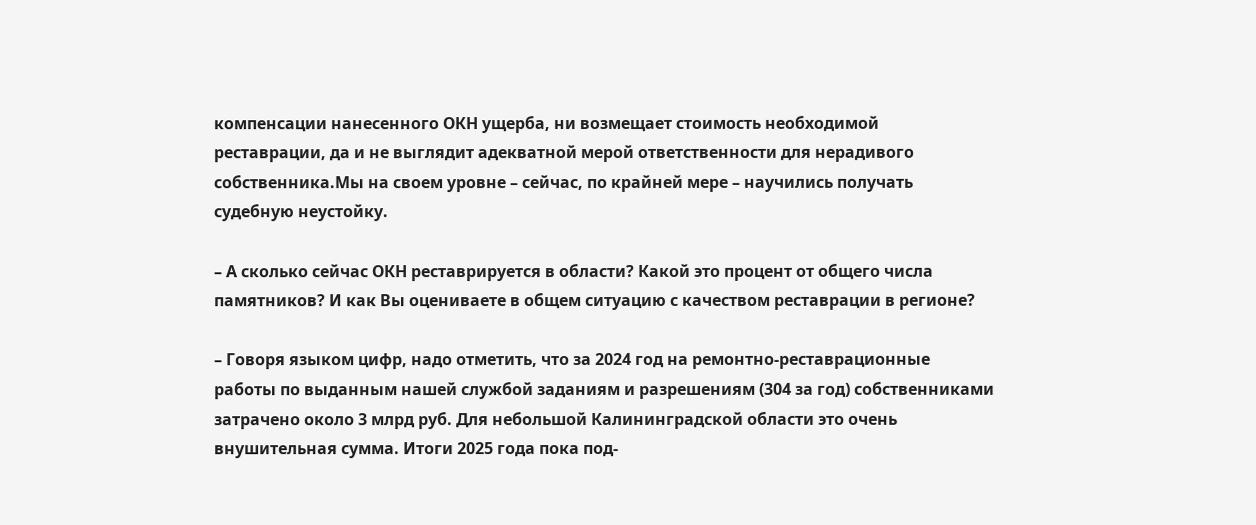компенсации нанесенного ОКН ущерба, ни возмещает стоимость необходимой реставрации, да и не выглядит адекватной мерой ответственности для нерадивого собственника.Мы на своем уровне – сейчас, по крайней мере – научились получать судебную неустойку.

– А сколько сейчас ОКН реставрируется в области? Какой это процент от общего числа памятников? И как Вы оцениваете в общем ситуацию с качеством реставрации в регионе?

– Говоря языком цифр, надо отметить, что за 2024 год на ремонтно-реставрационные работы по выданным нашей службой заданиям и разрешениям (304 за год) собственниками затрачено около 3 млрд руб. Для небольшой Калининградской области это очень внушительная сумма. Итоги 2025 года пока под-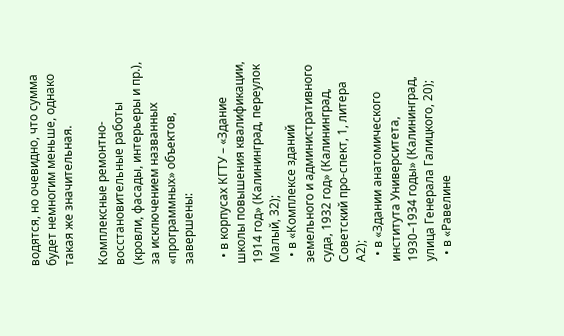водятся, но очевидно, что сумма будет немногим меньше, однако такая же значительная.

Комплексные ремонтно-восстановительные работы (кровли, фасады, интерьеры и пр.), за исключением названных «программных» объектов, завершены:

  • в корпусах КГТУ – «Здание школы повышения квалификации, 1914 год» (Калининград, переулок Малый, 32);
  • в «Комплексе зданий земельного и административного суда, 1932 год» (Калининград, Советский про-спект, 1, литера А2);
  • в «Здании анатомического института Университета, 1930–1934 годы» (Калининград, улица Генерала Галицкого, 20);
  • в «Равелине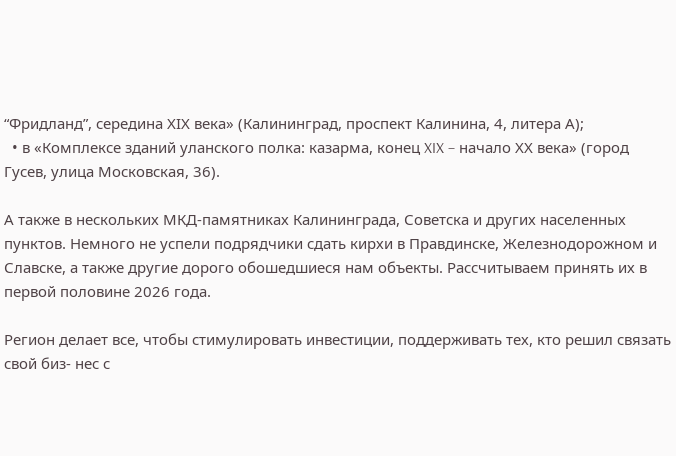“Фридланд”, середина ХIХ века» (Калининград, проспект Калинина, 4, литера А);
  • в «Комплексе зданий уланского полка: казарма, конец XIX – начало ХХ века» (город Гусев, улица Московская, 36).

А также в нескольких МКД-памятниках Калининграда, Советска и других населенных пунктов. Немного не успели подрядчики сдать кирхи в Правдинске, Железнодорожном и Славске, а также другие дорого обошедшиеся нам объекты. Рассчитываем принять их в первой половине 2026 года.

Регион делает все, чтобы стимулировать инвестиции, поддерживать тех, кто решил связать свой биз- нес с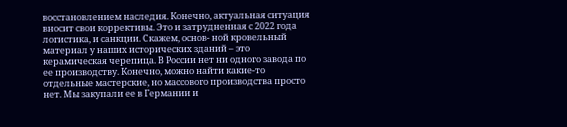восстановлением наследия. Конечно, актуальная ситуация вносит свои коррективы. Это и затрудненная с 2022 года логистика, и санкции. Скажем, основ- ной кровельный материал у наших исторических зданий – это керамическая черепица. В России нет ни одного завода по ее производству. Конечно, можно найти какие-то отдельные мастерские, но массового производства просто нет. Мы закупали ее в Германии и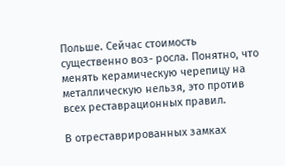Польше. Сейчас стоимость существенно воз- росла. Понятно, что менять керамическую черепицу на металлическую нельзя, это против всех реставрационных правил.

В отреставрированных замках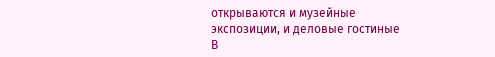открываются и музейные
экспозиции, и деловые гостиные
В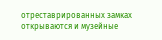отреставрированных замках открываются и музейные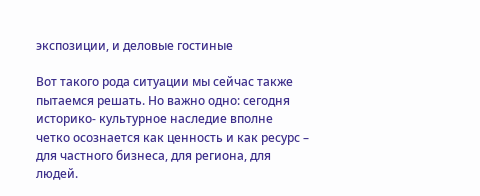экспозиции, и деловые гостиные

Вот такого рода ситуации мы сейчас также пытаемся решать. Но важно одно: сегодня историко- культурное наследие вполне четко осознается как ценность и как ресурс – для частного бизнеса, для региона, для людей.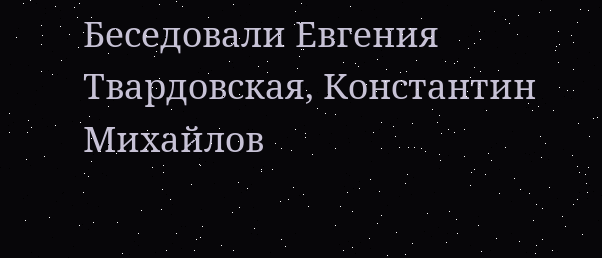Беседовали Евгения Твардовская, Константин Михайлов